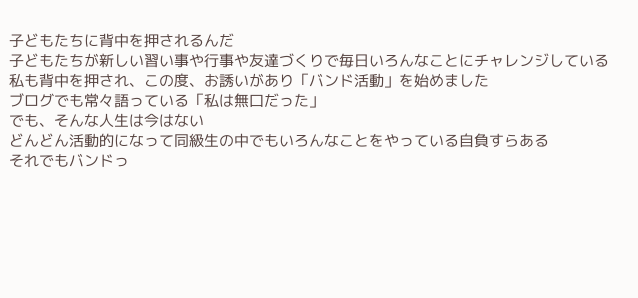子どもたちに背中を押されるんだ
子どもたちが新しい習い事や行事や友達づくりで毎日いろんなことにチャレンジしている
私も背中を押され、この度、お誘いがあり「バンド活動」を始めました
ブログでも常々語っている「私は無口だった」
でも、そんな人生は今はない
どんどん活動的になって同級生の中でもいろんなことをやっている自負すらある
それでもバンドっ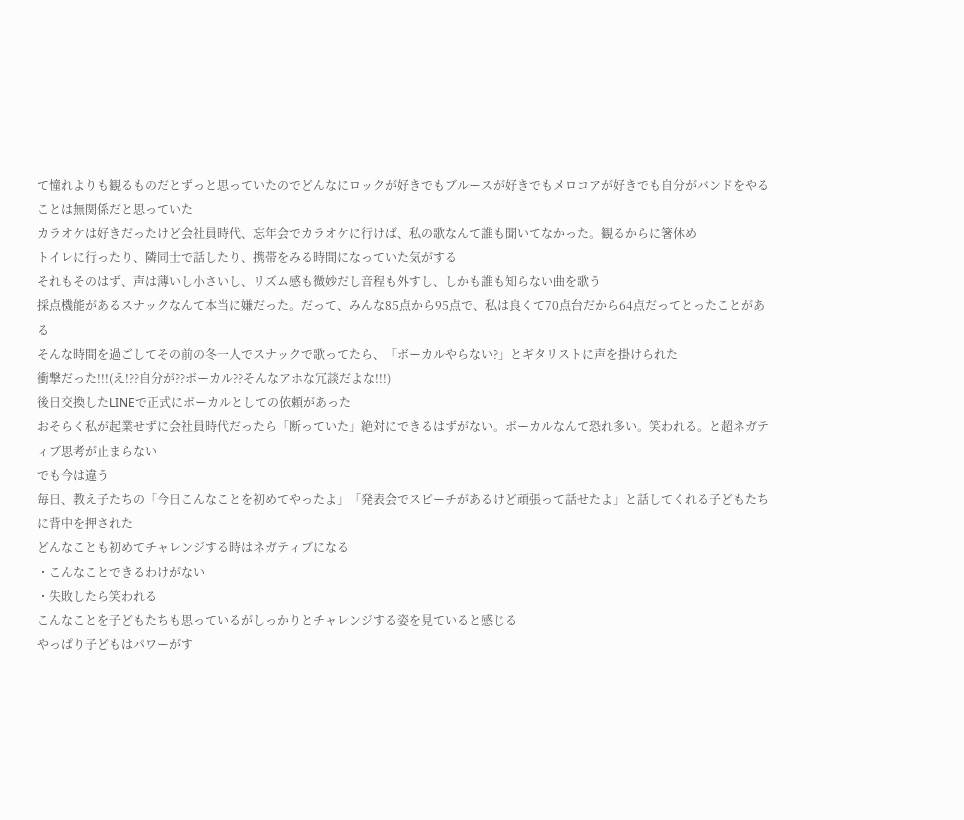て憧れよりも観るものだとずっと思っていたのでどんなにロックが好きでもブルースが好きでもメロコアが好きでも自分がバンドをやることは無関係だと思っていた
カラオケは好きだったけど会社員時代、忘年会でカラオケに行けば、私の歌なんて誰も聞いてなかった。観るからに箸休め
トイレに行ったり、隣同士で話したり、携帯をみる時間になっていた気がする
それもそのはず、声は薄いし小さいし、リズム感も微妙だし音程も外すし、しかも誰も知らない曲を歌う
採点機能があるスナックなんて本当に嫌だった。だって、みんな85点から95点で、私は良くて70点台だから64点だってとったことがある
そんな時間を過ごしてその前の冬一人でスナックで歌ってたら、「ボーカルやらない?」とギタリストに声を掛けられた
衝撃だった!!!(え!??自分が??ボーカル??そんなアホな冗談だよな!!!)
後日交換したLINEで正式にボーカルとしての依頼があった
おそらく私が起業せずに会社員時代だったら「断っていた」絶対にできるはずがない。ボーカルなんて恐れ多い。笑われる。と超ネガティブ思考が止まらない
でも今は違う
毎日、教え子たちの「今日こんなことを初めてやったよ」「発表会でスピーチがあるけど頑張って話せたよ」と話してくれる子どもたちに背中を押された
どんなことも初めてチャレンジする時はネガティブになる
・こんなことできるわけがない
・失敗したら笑われる
こんなことを子どもたちも思っているがしっかりとチャレンジする姿を見ていると感じる
やっぱり子どもはパワーがす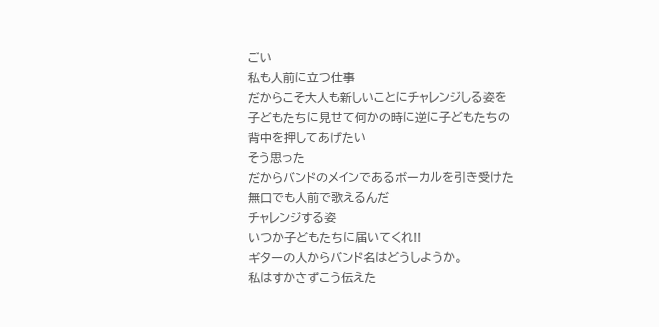ごい
私も人前に立つ仕事
だからこそ大人も新しいことにチャレンジしる姿を子どもたちに見せて何かの時に逆に子どもたちの背中を押してあげたい
そう思った
だからバンドのメインであるボーカルを引き受けた
無口でも人前で歌えるんだ
チャレンジする姿
いつか子どもたちに届いてくれ!!
ギターの人からバンド名はどうしようか。
私はすかさずこう伝えた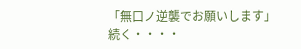「無口ノ逆襲でお願いします」
続く・・・・